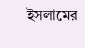ইসলামের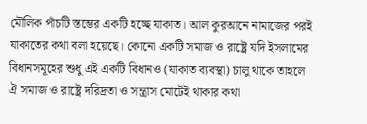মৌলিক পাঁচটি স্তম্ভের একটি হচ্ছে যাকাত। আল কুরআনে নামাজের পরই যাকাতের কথা বলা হয়েছে। কোনো একটি সমাজ ও রাষ্ট্রে যদি ইসলামের বিধানসমূহের শুধু এই একটি বিধানও (যাকাত ব্যবস্থা) চালু থাকে তাহলে ঐ সমাজ ও রাষ্ট্রে দরিদ্রতা ও সন্ত্রাস মোটেই থাকার কথা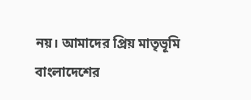নয়। আমাদের প্রিয় মাতৃভূমি বাংলাদেশের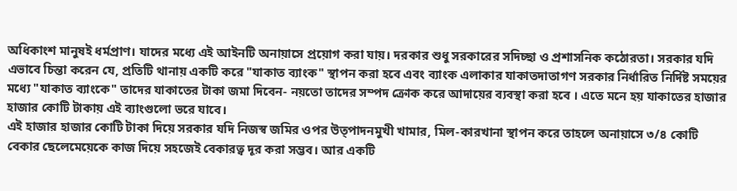অধিকাংশ মানুষই ধর্মপ্রাণ। যাদের মধ্যে এই আইনটি অনায়াসে প্রয়োগ করা যায়। দরকার শুধু সরকারের সদিচ্ছা ও প্রশাসনিক কঠোরতা। সরকার যদি এভাবে চিন্তা করেন যে, প্রতিটি থানায় একটি করে "যাকাত ব্যাংক" স্থাপন করা হবে এবং ব্যাংক এলাকার যাকাতদাতাগণ সরকার নির্ধারিত নির্দিষ্ট সময়ের মধ্যে "যাকাত ব্যাংকে" তাদের যাকাতের টাকা জমা দিবেন- নয়তো তাদের সম্পদ ক্রোক করে আদায়ের ব্যবস্থা করা হবে । এতে মনে হয় যাকাতের হাজার হাজার কোটি টাকায় এই ব্যাংগুলো ভরে যাবে।
এই হাজার হাজার কোটি টাকা দিয়ে সরকার যদি নিজস্ব জমির ওপর উত্পাদনমুখী খামার, মিল-কারখানা স্থাপন করে তাহলে অনায়াসে ৩/৪ কোটি বেকার ছেলেমেয়েকে কাজ দিয়ে সহজেই বেকারত্ব দূর করা সম্ভব। আর একটি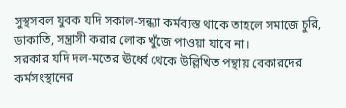সুস্থসবল যুবক যদি সকাল-সন্ধ্যা কর্মব্যস্ত থাকে তাহলে সমাজে চুরি, ডাকাতি, সন্ত্রাসী করার লোক খুঁজে পাওয়া যাবে না।
সরকার যদি দল-মতের ঊর্ধ্বে থেকে উল্লিখিত পন্থায় বেকারদের কর্মসংস্থানের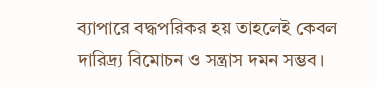ব্যাপারে বদ্ধপরিকর হয় তাহলেই কেবল দারিদ্র্য বিমোচন ও সন্ত্রাস দমন সম্ভব।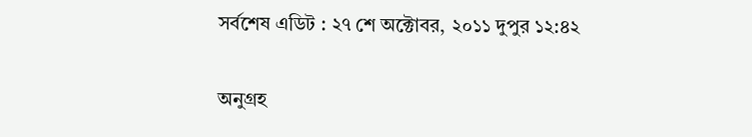সর্বশেষ এডিট : ২৭ শে অক্টোবর, ২০১১ দুপুর ১২:৪২

অনুগ্রহ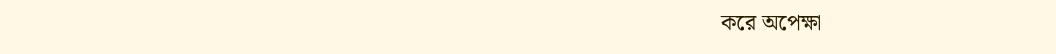করে অপেক্ষা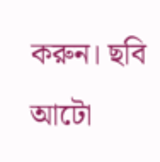করুন। ছবি আটো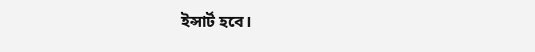ইন্সার্ট হবে।